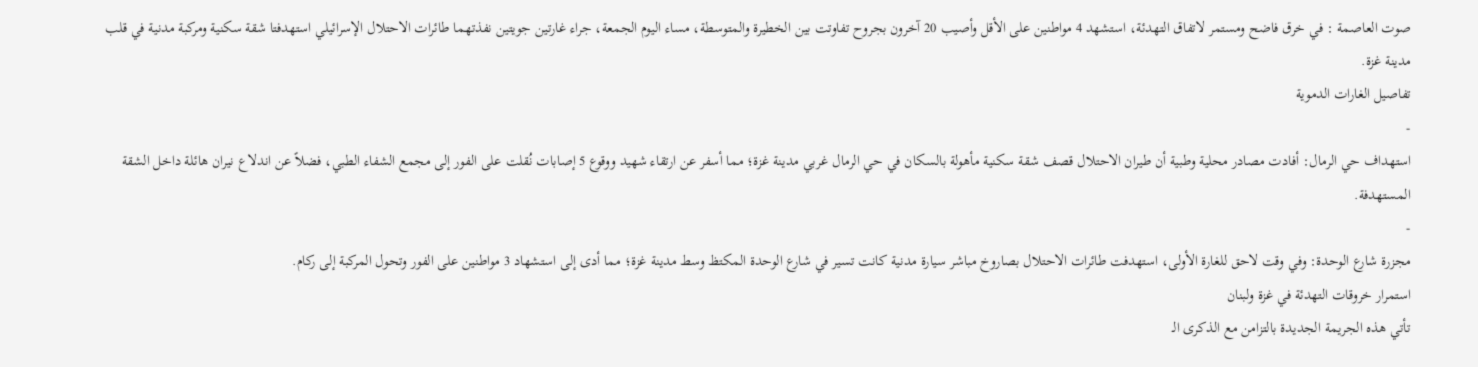صوت العاصمة : في خرق فاضح ومستمر لاتفاق التهدئة، استشهد 4 مواطنين على الأقل وأصيب 20 آخرون بجروح تفاوتت بين الخطيرة والمتوسطة، مساء اليوم الجمعة، جراء غارتين جويتين نفذتهما طائرات الاحتلال الإسرائيلي استهدفتا شقة سكنية ومركبة مدنية في قلب مدينة غزة.
تفاصيل الغارات الدموية
-
استهداف حي الرمال: أفادت مصادر محلية وطبية أن طيران الاحتلال قصف شقة سكنية مأهولة بالسكان في حي الرمال غربي مدينة غزة؛ مما أسفر عن ارتقاء شهيد ووقوع 5 إصابات نُقلت على الفور إلى مجمع الشفاء الطبي، فضلاً عن اندلاع نيران هائلة داخل الشقة المستهدفة.
-
مجزرة شارع الوحدة: وفي وقت لاحق للغارة الأولى، استهدفت طائرات الاحتلال بصاروخ مباشر سيارة مدنية كانت تسير في شارع الوحدة المكتظ وسط مدينة غزة؛ مما أدى إلى استشهاد 3 مواطنين على الفور وتحول المركبة إلى ركام.
استمرار خروقات التهدئة في غزة ولبنان
تأتي هذه الجريمة الجديدة بالتزامن مع الذكرى الـ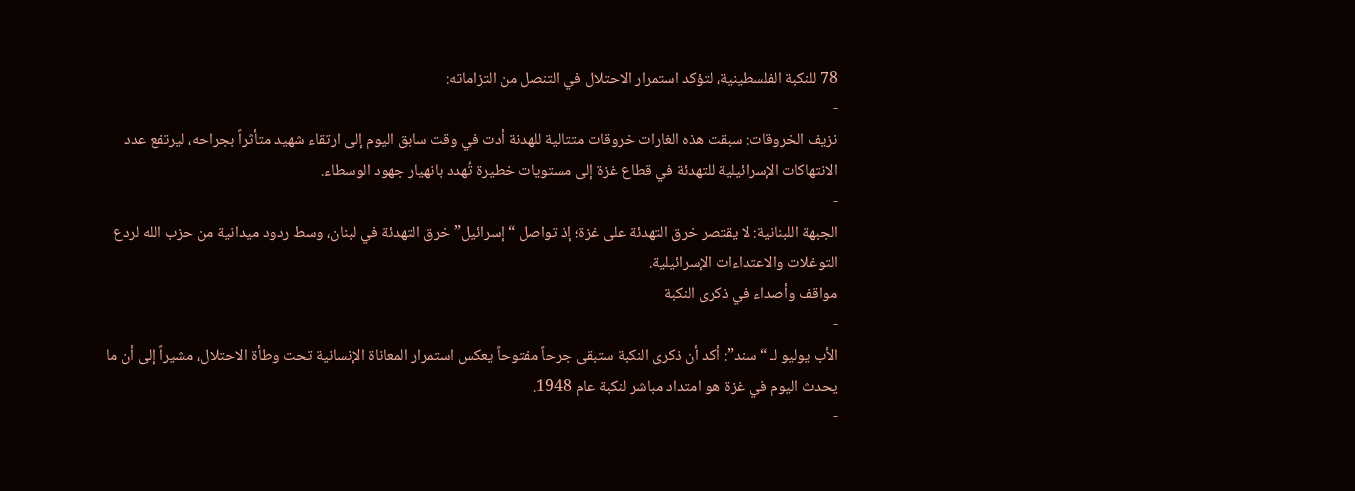78 للنكبة الفلسطينية، لتؤكد استمرار الاحتلال في التنصل من التزاماته:
-
نزيف الخروقات: سبقت هذه الغارات خروقات متتالية للهدنة أدت في وقت سابق اليوم إلى ارتقاء شهيد متأثراً بجراحه، ليرتفع عدد الانتهاكات الإسرائيلية للتهدئة في قطاع غزة إلى مستويات خطيرة تُهدد بانهيار جهود الوسطاء.
-
الجبهة اللبنانية: لا يقتصر خرق التهدئة على غزة؛ إذ تواصل “إسرائيل” خرق التهدئة في لبنان، وسط ردود ميدانية من حزب الله لردع التوغلات والاعتداءات الإسرائيلية.
مواقف وأصداء في ذكرى النكبة
-
الأب يوليو لـ “سند”: أكد أن ذكرى النكبة ستبقى جرحاً مفتوحاً يعكس استمرار المعاناة الإنسانية تحت وطأة الاحتلال، مشيراً إلى أن ما يحدث اليوم في غزة هو امتداد مباشر لنكبة عام 1948.
-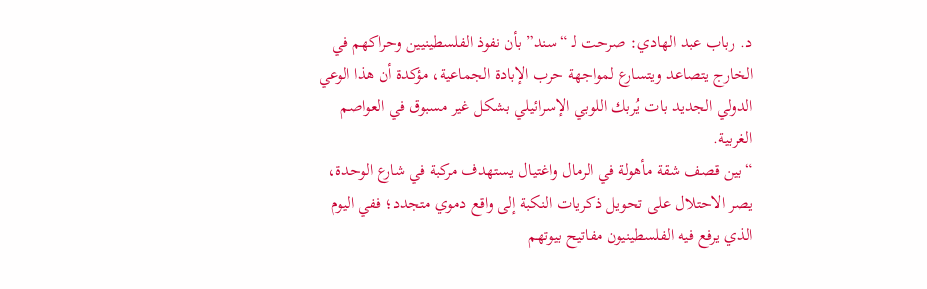د. رباب عبد الهادي: صرحت لـ “سند” بأن نفوذ الفلسطينيين وحراكهم في الخارج يتصاعد ويتسارع لمواجهة حرب الإبادة الجماعية، مؤكدة أن هذا الوعي الدولي الجديد بات يُربك اللوبي الإسرائيلي بشكل غير مسبوق في العواصم الغربية.
“بين قصف شقة مأهولة في الرمال واغتيال يستهدف مركبة في شارع الوحدة، يصر الاحتلال على تحويل ذكريات النكبة إلى واقع دموي متجدد؛ ففي اليوم الذي يرفع فيه الفلسطينيون مفاتيح بيوتهم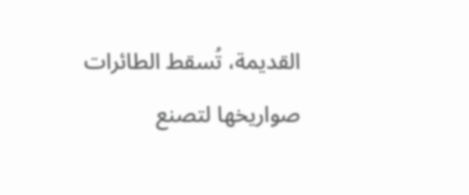القديمة، تُسقط الطائرات صواريخها لتصنع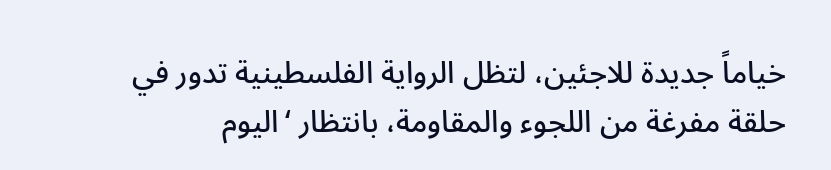خياماً جديدة للاجئين، لتظل الرواية الفلسطينية تدور في حلقة مفرغة من اللجوء والمقاومة، بانتظار ‘اليوم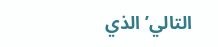التالي’ الذي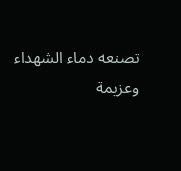تصنعه دماء الشهداء وعزيمة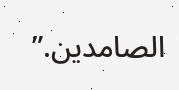الصامدين.”